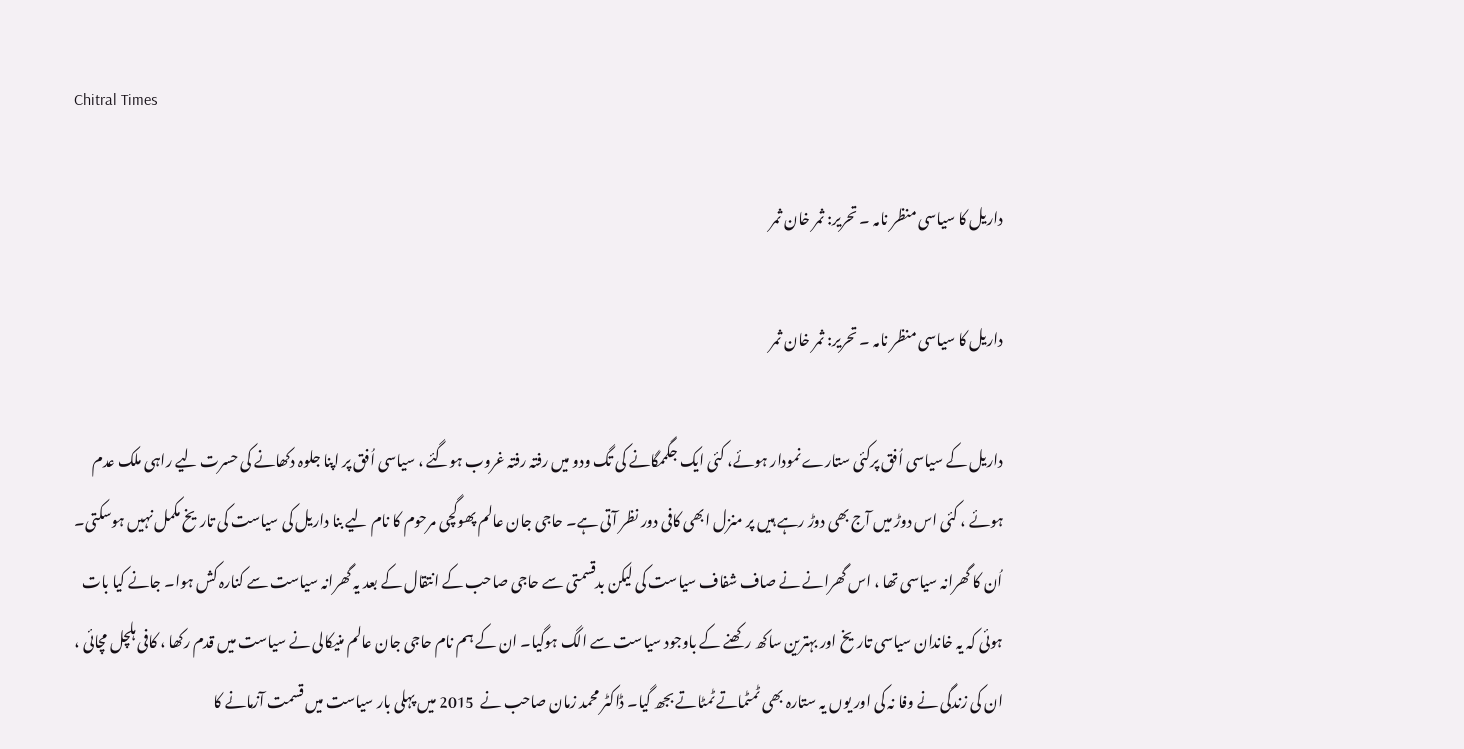Chitral Times

داریل کا سیاسی منظر نامہ ۔ تحریر: ثمر خان ثمر

داریل کا سیاسی منظر نامہ ۔ تحریر: ثمر خان ثمر

داریل کے سیاسی اُفق پرکئی ستارے نمودار ہوئے، کئی ایک جگممگانے کی تگ ودو میں رفتہ رفتہ غروب ہوگئے ، سیاسی اُفق پر اپنا جلوہ دکھانے کی حسرت لیے راہی ملک عدم ہوئے ، کئی اس دوڑ میں آج بھی دوڑ رہے ہیں پر منزل ابھی کافی دور نظر آتی ہے۔ حاجی جان عالم پھوگچی مرحوم کا نام لیے بنا داریل کی سیاست کی تاریخ مکمل نہیں ہوسکتی۔ اُن کا گھرانہ سیاسی تھا ، اس گھرانے نے صاف شفاف سیاست کی لیکن بدقسمتی سے حاجی صاحب کے انتقال کے بعد یہ گھرانہ سیاست سے کنارہ کش ہوا۔ جانے کیا بات ہوئی کہ یہ خاندان سیاسی تاریخ اور بہترین ساکھ رکھنے کے باوجود سیاست سے الگ ہوگیا۔ ان کے ہم نام حاجی جان عالم منیکالی نے سیاست میں قدم رکھا ، کافی ہلچل مچائی ، ان کی زندگی نے وفا نہ کی اور یوں یہ ستارہ بھی ٹمٹماتے ٹمٹاتے بجھ گیا۔ ڈاکٹر محمد زمان صاحب نے  2015 میں پہلی بار سیاست میں قسمت آزمانے کا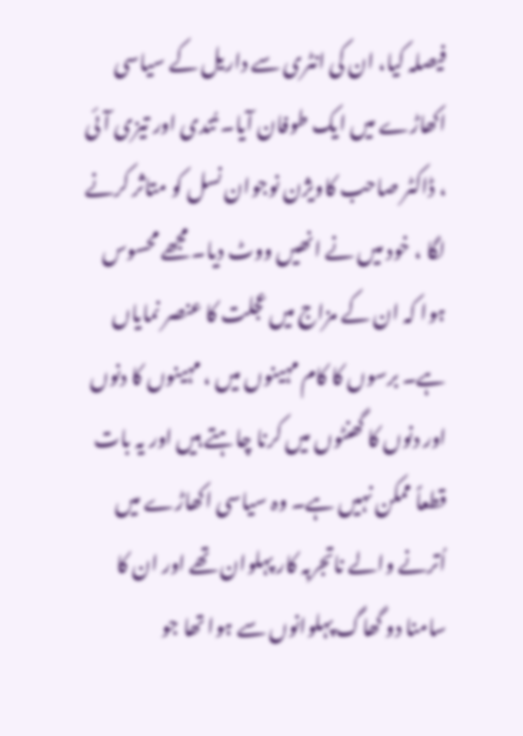فیصلہ کیا، ان کی انٹری سے داریل کے سیاسی اکھاڑے میں ایک طوفان آیا۔ تُندی اور تیزی آئی ، ڈاکٹر صاحب کاویژن نوجوان نسل کو متاثر کرنے لگا ، خود میں نے انھیں ووٹ دیا۔ مجھے محسوس ہوا کہ ان کے مزاج میں عجلت کا عنصر نمایاں ہے۔ برسوں کا کام مہینوں میں ، مہینوں کا دنوں اور دنوں کا گھنٹوں میں کرنا چاہتے ہیں اور یہ بات قطعاً ممکن نہیں ہے۔ وہ سیاسی اکھاڑے میں اُترنے والے ناتجربہ کار پہلوان تھے اور ان کا سامنا دو گھاگ پہلوانوں سے ہوا تھا جو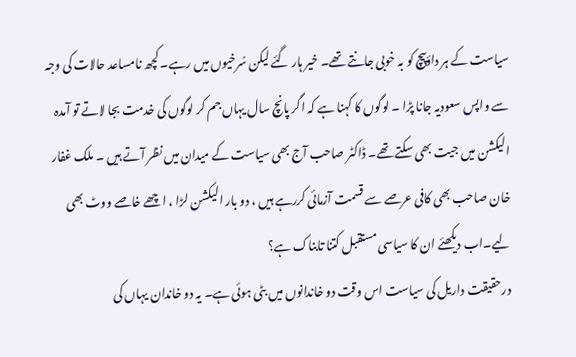سیاست کے ہر داؤپیچ کو بہ خوبی جانتے تھے۔ خیر ہار گئے لیکن سُرخیوں میں رہے۔ کچھ نامساعد حالات کی وجہ سے واپس سعودیہ جانا پڑا ۔ لوگوں کا کہنا ہے کہ اگر پانچ سال یہاں جم کر لوگوں کی خدمت بجا لاتے تو آمدہ الیکشن میں جیت بھی سکتے تھے۔ ڈاکٹر صاحب آج بھی سیاست کے میدان میں نظر آتے ہیں ۔ ملک غفار خان صاحب بھی کافی عرصے سے قسمت آزمائی کررہے ہیں ، دو بار الیکشن لڑا ، اچھے خاصے ووٹ بھی لیے۔اب دیکھئے ان کا سیاسی مستقبل کتنا تابناک ہے؟
درحقیقت داریل کی سیاست اس وقت دو خاندانوں میں بٹی ہوئی ہے۔ یہ دو خاندان یہاں کی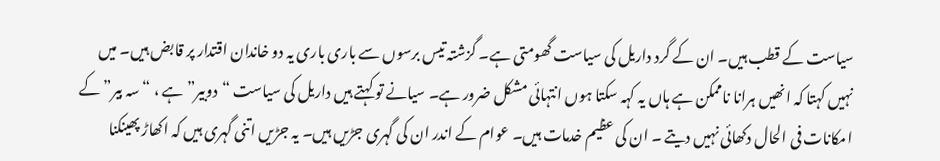سیاست کے قطب ہیں۔ ان کے گرد داریل کی سیاست گھومتی ہے۔ گزشتہ تیس برسوں سے باری باری یہ دو خاندان اقتدار پر قابض ہیں۔ میں نہیں کہتا کہ انھیں ہرانا ناممکن ہے ہاں یہ کہہ سکتا ہوں انتہائی مشکل ضرور ہے۔ سیانے تو کہتے ہیں داریل کی سیاست “دوبیر” ہے ، “سہ بیر” کے امکانات فی الحال دکھائی نہیں دیتے ۔ ان کی عظیم خدمات ہیں۔ عوام کے اندر ان کی گہری جڑیں ہیں۔ یہ جڑیں اتنی گہری ہیں کہ اکھاڑ پھینکنا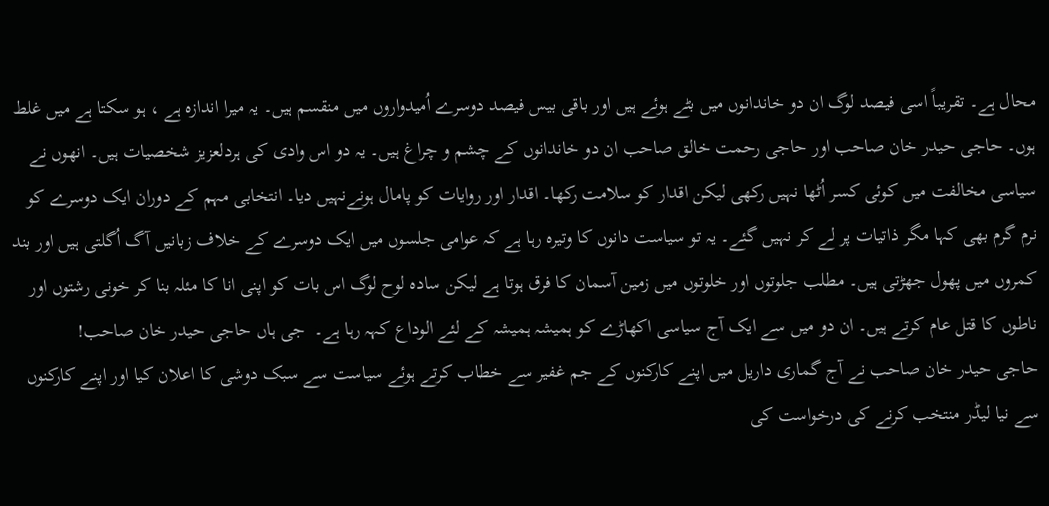محال ہے۔ تقریباً اسی فیصد لوگ ان دو خاندانوں میں بٹے ہوئے ہیں اور باقی بیس فیصد دوسرے اُمیدواروں میں منقسم ہیں۔ یہ میرا اندازہ ہے ، ہو سکتا ہے میں غلط ہوں۔ حاجی حیدر خان صاحب اور حاجی رحمت خالق صاحب ان دو خاندانوں کے چشم و چراغ ہیں۔ یہ دو اس وادی کی ہردلعزیز شخصیات ہیں۔ انھوں نے سیاسی مخالفت میں کوئی کسر اُٹھا نہیں رکھی لیکن اقدار کو سلامت رکھا۔ اقدار اور روایات کو پامال ہونےنہیں دیا۔ انتخابی مہم کے دوران ایک دوسرے کو نرم گرم بھی کہا مگر ذاتیات پر لے کر نہیں گئے۔ یہ تو سیاست دانوں کا وتیرہ رہا ہے کہ عوامی جلسوں میں ایک دوسرے کے خلاف زبانیں آگ اُگلتی ہیں اور بند کمروں میں پھول جھڑتی ہیں۔ مطلب جلوتوں اور خلوتوں میں زمین آسمان کا فرق ہوتا ہے لیکن سادہ لوح لوگ اس بات کو اپنی انا کا مئلہ بنا کر خونی رشتوں اور ناطوں کا قتل عام کرتے ہیں۔ ان دو میں سے ایک آج سیاسی اکھاڑے کو ہمیشہ ہمیشہ کے لئے الوداع کہہ رہا ہے۔  جی ہاں حاجی حیدر خان صاحب!
حاجی حیدر خان صاحب نے آج گماری داریل میں اپنے کارکنوں کے جم غفیر سے خطاب کرتے ہوئے سیاست سے سبک دوشی کا اعلان کیا اور اپنے کارکنوں سے نیا لیڈر منتخب کرنے کی درخواست کی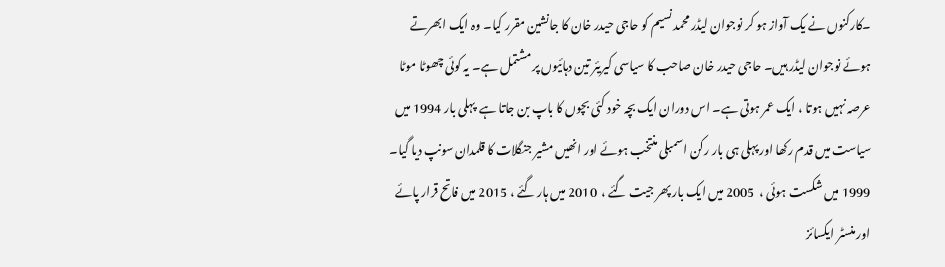۔کارکنوں نے یک آواز ہو کر نوجوان لیڈر محمد نسیم کو حاجی حیدر خان کا جانشین مقرر کیا۔ وہ ایک ابھرتے ہوئے نوجوان لیڈر ہیں۔ حاجی حیدر خان صاحب کا سیاسی کیریئر تین دہائیوں پر مشتمل ہے۔ یہ کوئی چھوٹا موٹا عرصہ نہیں ہوتا ، ایک عمر ہوتی ہے۔ اس دوران ایک بچہ خود کئی بچوں کا باپ بن جاتا ہے  پہلی بار 1994 میں سیاست میں قدم رکھا اور پہلی ہی بار رکن اسمبلی منتخب ہوئے اور انھیں مشیر جنگلات کا قلمدان سونپ دیا گیا۔  1999 میں شکست ہوئی ،  2005 میں ایک بار پھر جیت گئے ،  2010 میں ہار گئے ، 2015 میں فاتح قرار پائے  اور منسٹر ایکسائز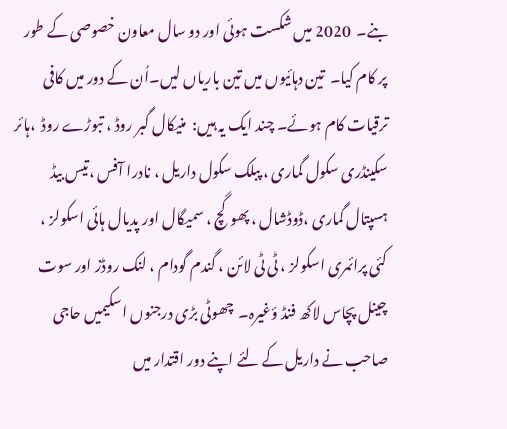بنے۔  2020 میں شکست ہوئی اور دو سال معاون خصوصی کے طور پر کام کیا۔  تین دہائیوں میں تین باریاں لیں۔اُن کے دور میں کافی ترقیات کام ہوئے۔ چند ایک یہ ہیں:  منیکال گبر روڈ ، تبوڑے روڈ  ،ہائر سکینڈری سکول گماری ، پبلک سکول داریل ، نادرا آفس ،تیس بیڈ ہسپتال گماری ،ڈوڈشال ، پھوگچ ، سمیگال اور پدیال ہائی اسکولز ،  کئی پرائمری اسکولز ، ٹی ٹی لائن ، گندم گودام ، لنک روڈز اور سوت چینل پچاس لاکھ فنڈ ؤغیرہ۔  چھوٹی بڑی درجنوں اسکیمیں حاجی صاحب نے داریل کے لئے اپنے دور اقتدار میں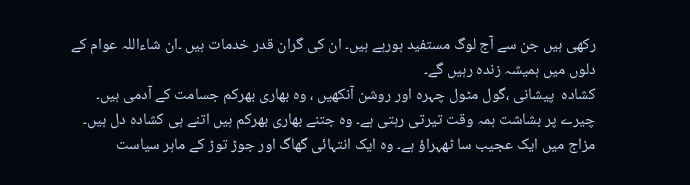رکھی ہیں جن سے آج لوگ مستفید ہورہے ہیں۔ ان کی گران قدر خدمات ہیں ۔ان شاءاللہ عوام کے دلوں میں ہمیشہ زندہ رہیں گے۔
کشادہ  پیشانی ،گول مٹول چہرہ اور روشن آنکھیں ، وہ بھاری بھرکم جسامت کے آدمی ہیں۔ چیرے پر بشاشت ہمہ وقت تیرتی رہتی ہے۔ وہ جتنے بھاری بھرکم ہیں اتنے ہی کشادہ دل ہیں۔ مزاج میں ایک عجیب سا ٹھہراؤ ہے۔ وہ ایک انتہائی گھاگ اور جوڑ توڑ کے ماہر سیاست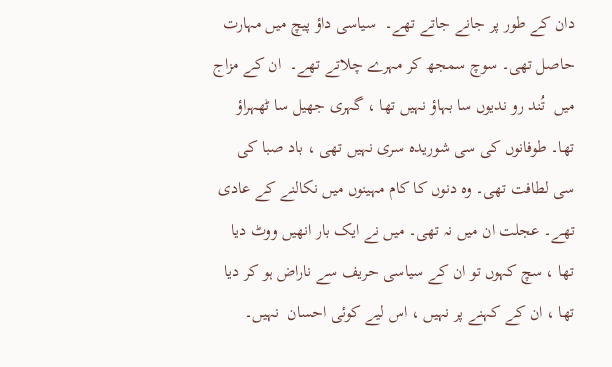دان کے طور پر جانے جاتے تھے۔  سیاسی داؤ پیچ میں مہارت حاصل تھی۔ سوچ سمجھ کر مہرے چلاتے تھے۔  ان کے مزاج میں  تُند رو ندیوں سا بہاؤ نہیں تھا ، گہری جھیل سا ٹھہراؤ تھا۔ طوفانوں کی سی شوریدہ سری نہیں تھی ، باد صبا کی سی لطافت تھی۔ وہ دنوں کا کام مہینوں میں نکالنے کے عادی تھے۔ عجلت ان میں نہ تھی۔ میں نے ایک بار انھیں ووٹ دیا تھا ، سچ کہوں تو ان کے سیاسی حریف سے ناراض ہو کر دیا تھا ، ان کے کہنے پر نہیں ، اس لیے کوئی احسان  نہیں۔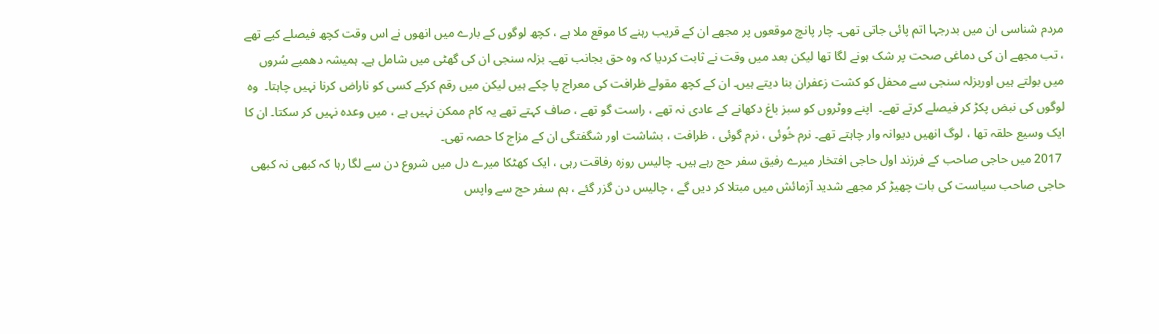مردم شناسی ان میں بدرجہا اتم پائی جاتی تھی۔ چار پانچ موقعوں پر مجھے ان کے قریب رہنے کا موقع ملا ہے ، کچھ لوگوں کے بارے میں انھوں نے اس وقت کچھ فیصلے کیے تھے ، تب مجھے ان کی دماغی صحت پر شک ہونے لگا تھا لیکن بعد میں وقت نے ثابت کردیا کہ وہ حق بجانب تھے۔ بزلہ سنجی ان کی گھٹی میں شامل ہے۔ ہمیشہ دھمیے سُروں میں بولتے ہیں اوربزلہ سنجی سے محفل کو کشت زعفران بنا دیتے ہیں۔ ان کے کچھ مقولے ظرافت کی معراج پا چکے ہیں لیکن میں رقم کرکے کسی کو ناراض کرنا نہیں چاہتا۔  وہ  لوگوں کی نبض پکڑ کر فیصلے کرتے تھے۔  اپنے ووٹروں کو سبز باغ دکھانے کے عادی نہ تھے ، راست گو تھے ، صاف کہتے تھے یہ کام ممکن نہیں ہے ، میں وعدہ نہیں کر سکتا۔ ان کا ایک وسیع حلقہ تھا ، لوگ انھیں دیوانہ وار چاہتے تھے۔ نرم خُوئی ، نرم گوئی ، ظرافت ، بشاشت اور شگفتگی ان کے مزاج کا حصہ تھی۔
 2017 میں حاجی صاحب کے فرزند اول حاجی افتخار میرے رفیق سفر حج رہے ہیں۔ چالیس روزہ رفاقت رہی ، ایک کھٹکا میرے دل میں شروع دن سے لگا رہا کہ کبھی نہ کبھی حاجی صاحب سیاست کی بات چھیڑ کر مجھے شدید آزمائش میں مبتلا کر دیں گے ، چالیس دن گزر گئے ، ہم سفر حج سے واپس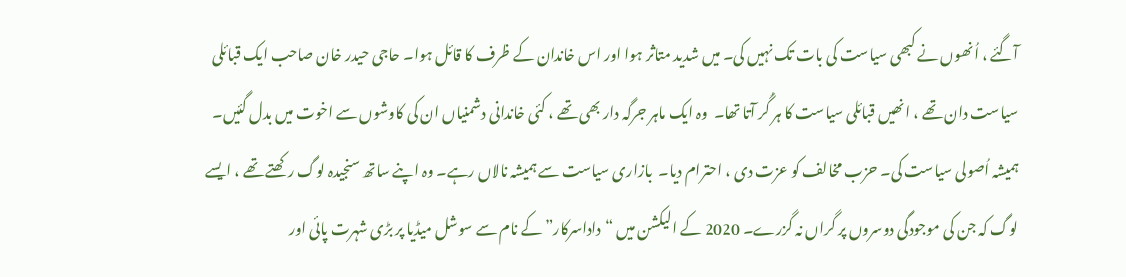آگئے ، اُنھوں نے کبھی سیاست کی بات تک نہیں کی۔ میں شدید متاثر ہوا اور اس خاندان کے ظرف کا قائل ہوا۔ حاجی حیدر خان صاحب ایک قبائلی سیاست دان تھے ، انھیں قبائلی سیاست کا ہر گُر آتا تھا۔  وہ ایک ماہر جرگہ دار بھی تھے ، کئی خاندانی دشمنیاں ان کی کاوشوں سے اخوت میں بدل گئیں۔  ہمیشہ اُصولی سیاست کی۔ حزب مخالف کو عزت دی ، احترام دیا۔  بازاری سیاست سے ہمیشہ نالاں رہے۔ وہ اپنے ساتھ سنجیدہ لوگ رکھتے تھے ، ایسے لوگ کہ جن کی موجودگی دوسروں پر گراں نہ گزرے۔ 2020 کے الیکشن میں “داداسرکار” کے نام سے سوشل میڈیا پر بڑی شہرت پائی اور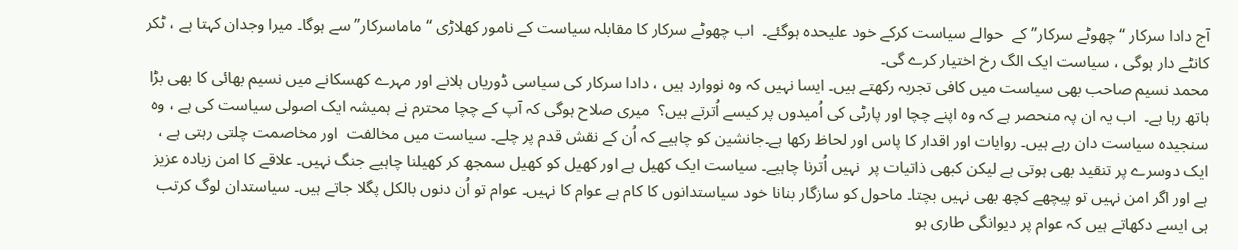آج دادا سرکار “چھوٹے سرکار” کے  حوالے سیاست کرکے خود علیحدہ ہوگئے۔  اب چھوٹے سرکار کا مقابلہ سیاست کے نامور کھلاڑی “ماماسرکار” سے ہوگا۔ میرا وجدان کہتا ہے ، ٹکر کانٹے دار ہوگی ، سیاست ایک الگ رخ اختیار کرے گی۔
محمد نسیم صاحب بھی سیاست میں کافی تجربہ رکھتے ہیں۔ ایسا نہیں کہ وہ نووارد ہیں ، دادا سرکار کی سیاسی ڈوریاں ہلانے اور مہرے کھسکانے میں نسیم بھائی کا بھی بڑا ہاتھ رہا ہے۔  اب یہ ان پہ منحصر ہے کہ وہ اپنے چچا اور پارٹی کی اُمیدوں پر کیسے اُترتے ہیں؟  میری صلاح ہوگی کہ آپ کے چچا محترم نے ہمیشہ ایک اصولی سیاست کی ہے ، وہ سنجیدہ سیاست دان رہے ہیں۔ روایات اور اقدار کا پاس اور لحاظ رکھا ہے۔جانشین کو چاہیے کہ اُن کے نقش قدم پر چلے۔ سیاست میں مخالفت  اور مخاصمت چلتی رہتی ہے ، ایک دوسرے پر تنقید بھی ہوتی ہے لیکن کبھی ذاتیات پر  نہیں اُترنا چاہیے۔ سیاست ایک کھیل ہے اور کھیل کو کھیل سمجھ کر کھیلنا چاہیے جنگ نہیں۔ علاقے کا امن زیادہ عزیز ہے اور اگر امن نہیں تو پیچھے کچھ بھی نہیں بچتا۔ ماحول کو سازگار بنانا خود سیاستدانوں کا کام ہے عوام کا نہیں۔ عوام تو اُن دنوں بالکل پگلا جاتے ہیں۔ سیاستدان لوگ کرتب ہی ایسے دکھاتے ہیں کہ عوام پر دیوانگی طاری ہو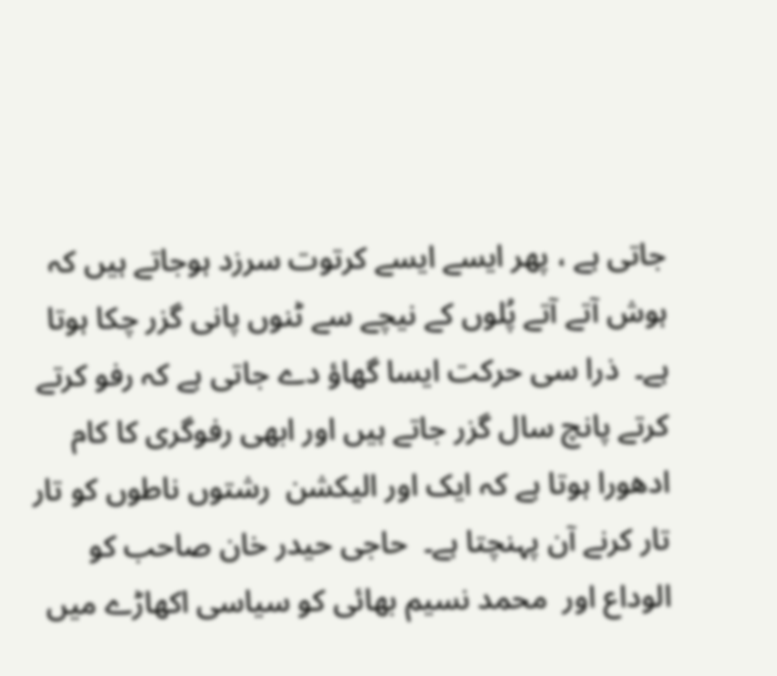جاتی ہے ، پھر ایسے ایسے کرتوت سرزد ہوجاتے ہیں کہ ہوش آتے آتے پُلوں کے نیچے سے ٹنوں پانی گزر چکا ہوتا ہے۔  ذرا سی حرکت ایسا گھاؤ دے جاتی ہے کہ رفو کرتے کرتے پانچ سال گزر جاتے ہیں اور ابھی رفوگری کا کام ادھورا ہوتا ہے کہ ایک اور الیکشن  رشتوں ناطوں کو تار تار کرنے آن پہنچتا ہے۔  حاجی حیدر خان صاحب کو الوداع اور  محمد نسیم بھائی کو سیاسی اکھاڑے میں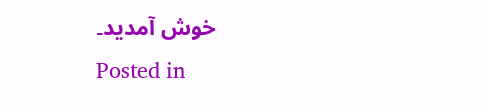خوش آمدید۔
Posted in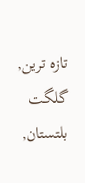تازہ ترین, گلگت بلتستان,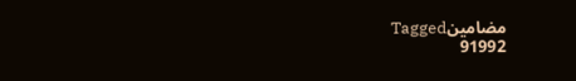مضامینTagged
91992